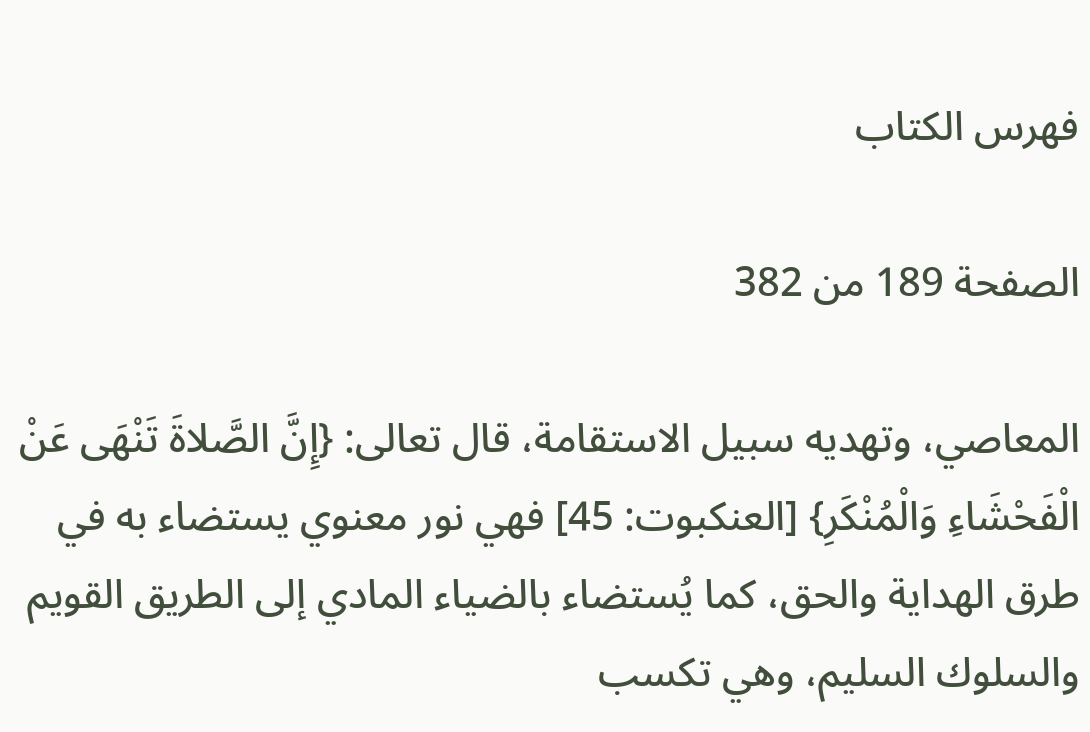فهرس الكتاب

الصفحة 189 من 382

المعاصي، وتهديه سبيل الاستقامة، قال تعالى: {إِنَّ الصَّلاةَ تَنْهَى عَنْ الْفَحْشَاءِ وَالْمُنْكَرِ} [العنكبوت: 45] فهي نور معنوي يستضاء به في طرق الهداية والحق، كما يُستضاء بالضياء المادي إلى الطريق القويم والسلوك السليم، وهي تكسب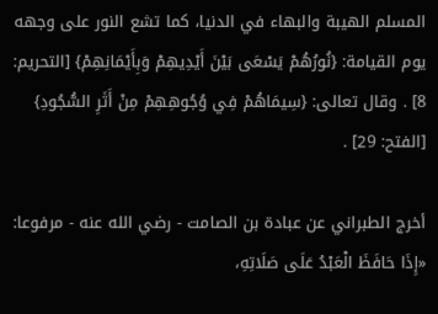المسلم الهيبة والبهاء في الدنيا، كما تشع النور على وجهه يوم القيامة: {نُورُهُمْ يَسْعَى بَيْنَ أَيْدِيهِمْ وَبِأَيْمَانِهِمْ} [التحريم: 8] . وقال تعالى: {سِيمَاهُمْ فِي وُجُوهِهِمْ مِنْ أَثَرِ السُّجُودِ} [الفتح: 29] .

أخرج الطبراني عن عبادة بن الصامت - رضي الله عنه - مرفوعا: «إِذَا حَافَظَ الْعَبْدُ عَلَى صَلَاتِهِ،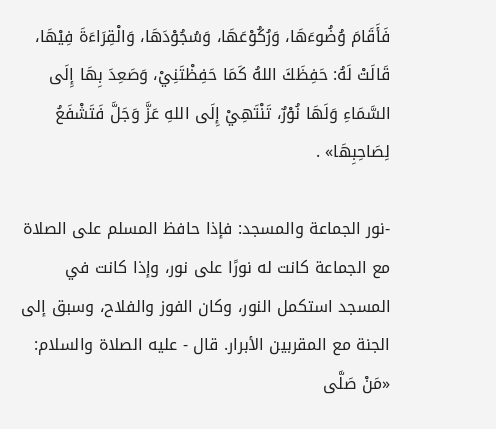فَأَقَامَ وُضُوءَهَا، وَرُكُوْعَهَا، وَسُجُوْدَهَا، وَالْقِرَاءَةَ فِيْهَا، قَالَتْ لَهُ: حَفِظَكَ اللهُ كَمَا حَفِظْتَنِيْ، وَصَعِدَ بِهَا إِلَى السَّمَاءِ وَلَهَا نُوْرٌ، تَنْتَهِيْ إِلَى اللهِ عَزَّ وَجَلَّ فَتَشْفَعُ لِصَاحِبِهَا» .

-نور الجماعة والمسجد: فإذا حافظ المسلم على الصلاة مع الجماعة كانت له نورًا على نور، وإذا كانت في المسجد استكمل النور، وكان الفوز والفلاح، وسبق إلى الجنة مع المقربين الأبرار. قال - عليه الصلاة والسلام: «مَنْ صَلَّى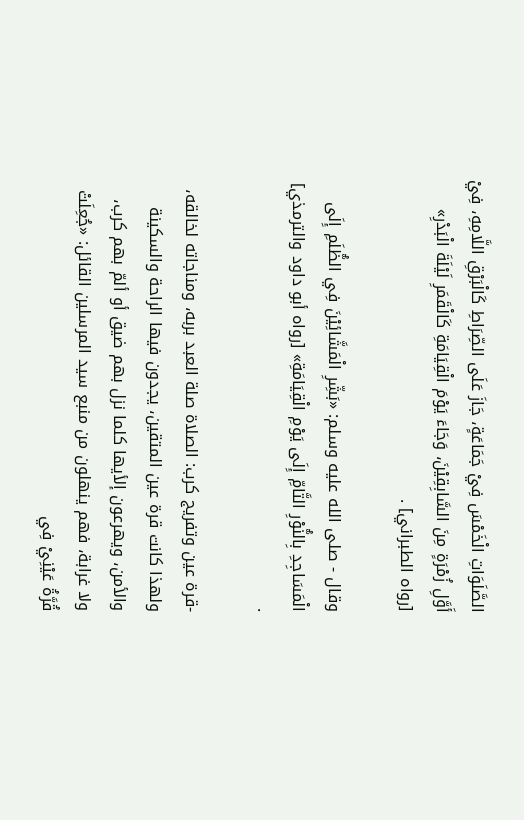الصَّلَوَاتِ الْخَمْسَ فِيْ جَمَاعَةٍ، جَازَ عَلَى الصِّرَاطِ كَالْبَرْقِ اللَّامِهِ، فِيْ أَوَّلِ زُمْرَةٍ مِنَ السَّابِقِيْنَ، وَجَاءَ يَوْمَ الْقِيَامَةِ كَالْقَمَرِ لَيْلَةَ الْبَدْرِ» [رواه الطبراني] .

وقال - صلى الله عليه وسلم: «بَشِّرِ الْمَشَّائِيْنَ فِي الظُّلَمِ إِلَى الْمَسَاجِدِ بِالنُّوْرِ التَّامِّ إِلَى يَوْمِ الْقِيَامَةِ» [رواه أبو داود والترمذي] .

-قرة عين وتفريج كرب: الصلاة صلة العبد بربه، ومناجاته لخالقه، ولهذا كانت قرة عين المتقين، يجدون فيها الراحة والسكينة والأمن، ويهرعون إلأيها كلما نزل بهم ضيق أو ألمّ بهم كرب، ولا غرابة، فهم ينهلون من منبع سيد المرسلين القائل: «جُعِلَتْ قُرَّةُ عَيْنِيْ فِي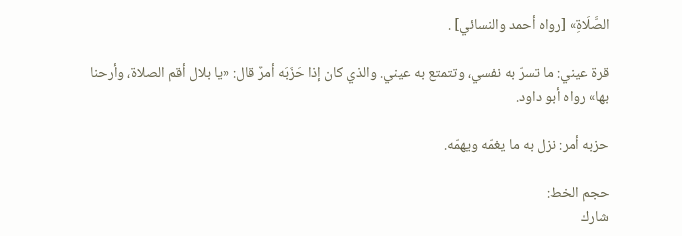الصَّلَاةِ» [رواه أحمد والنسائي] .

قرة عيني: ما تسرّ به نفسي، وتتمتع به عيني. والذي كان إذا حَزَبَه أمرٌ قال: «يا بلال أقم الصلاة، وأرحنا بها» رواه أبو داود.

حزبه أمر: نزل به ما يغمّه ويهمّه.

حجم الخط:
شارك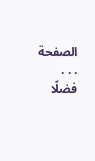الصفحة
. . .
فضلًا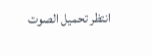انتظر تحميل الصوت